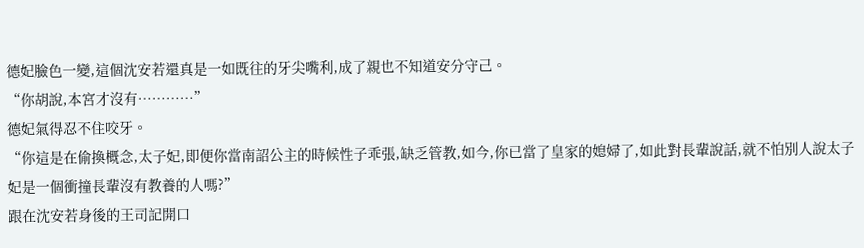德妃臉色一變,這個沈安若還真是一如既往的牙尖嘴利,成了親也不知道安分守己。
“你胡說,本宮才沒有…………”
德妃氣得忍不住咬牙。
“你這是在偷換概念,太子妃,即便你當南詔公主的時候性子乖張,缺乏管教,如今,你已當了皇家的媳婦了,如此對長輩說話,就不怕別人說太子妃是一個衝撞長輩沒有教養的人嗎?”
跟在沈安若身後的王司記開口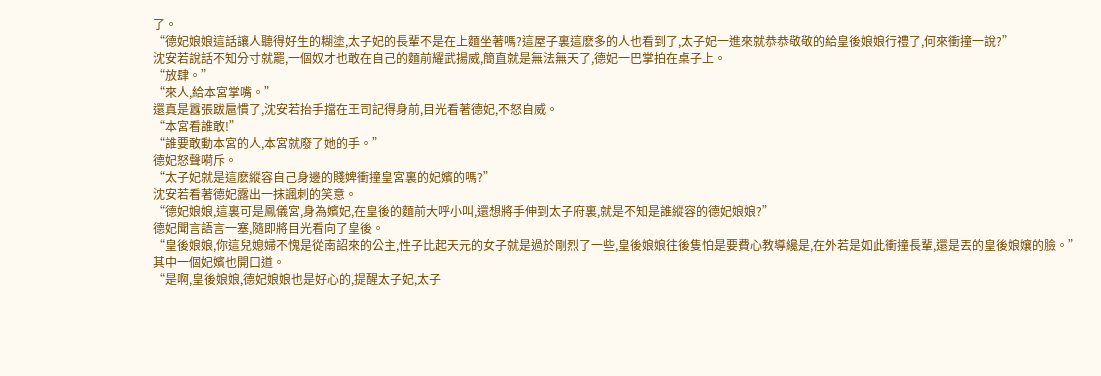了。
“德妃娘娘這話讓人聽得好生的糊塗,太子妃的長輩不是在上麵坐著嗎?這屋子裏這麽多的人也看到了,太子妃一進來就恭恭敬敬的給皇後娘娘行禮了,何來衝撞一說?”
沈安若說話不知分寸就罷,一個奴才也敢在自己的麵前耀武揚威,簡直就是無法無天了,德妃一巴掌拍在桌子上。
“放肆。”
“來人,給本宮掌嘴。”
還真是囂張跋扈慣了,沈安若抬手擋在王司記得身前,目光看著德妃,不怒自威。
“本宮看誰敢!”
“誰要敢動本宮的人,本宮就廢了她的手。”
德妃怒聲嗬斥。
“太子妃就是這麽縱容自己身邊的賤婢衝撞皇宮裏的妃嬪的嗎?”
沈安若看著德妃露出一抹諷刺的笑意。
“德妃娘娘,這裏可是鳳儀宮,身為嬪妃,在皇後的麵前大呼小叫,還想將手伸到太子府裏,就是不知是誰縱容的德妃娘娘?”
德妃聞言語言一塞,隨即將目光看向了皇後。
“皇後娘娘,你這兒媳婦不愧是從南詔來的公主,性子比起天元的女子就是過於剛烈了一些,皇後娘娘往後隻怕是要費心教導纔是,在外若是如此衝撞長輩,還是丟的皇後娘孃的臉。”
其中一個妃嬪也開口道。
“是啊,皇後娘娘,德妃娘娘也是好心的,提醒太子妃,太子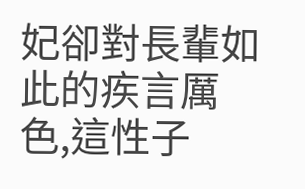妃卻對長輩如此的疾言厲色,這性子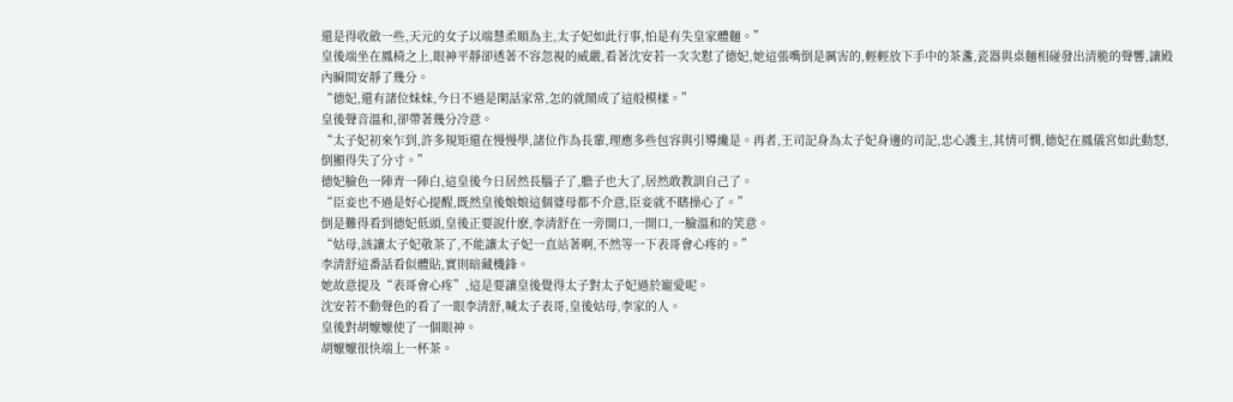還是得收斂一些,天元的女子以端慧柔順為主,太子妃如此行事,怕是有失皇家體麵。”
皇後端坐在鳳椅之上,眼神平靜卻透著不容忽視的威嚴,看著沈安若一次次懟了德妃,她這張嘴倒是厲害的,輕輕放下手中的茶盞,瓷器與桌麵相碰發出清脆的聲響,讓殿內瞬間安靜了幾分。
“德妃,還有諸位妹妹,今日不過是閑話家常,怎的就鬧成了這般模樣。”
皇後聲音溫和,卻帶著幾分冷意。
“太子妃初來乍到,許多規矩還在慢慢學,諸位作為長輩,理應多些包容與引導纔是。再者,王司記身為太子妃身邊的司記,忠心護主,其情可憫,德妃在鳳儀宮如此動怒,倒顯得失了分寸。”
德妃臉色一陣青一陣白,這皇後今日居然長腦子了,膽子也大了,居然敢教訓自己了。
“臣妾也不過是好心提醒,既然皇後娘娘這個婆母都不介意,臣妾就不瞎操心了。”
倒是難得看到德妃低頭,皇後正要說什麽,李清舒在一旁開口,一開口,一臉溫和的笑意。
“姑母,該讓太子妃敬茶了,不能讓太子妃一直站著啊,不然等一下表哥會心疼的。”
李清舒這番話看似體貼,實則暗藏機鋒。
她故意提及“表哥會心疼”,這是要讓皇後覺得太子對太子妃過於寵愛呢。
沈安若不動聲色的看了一眼李清舒,喊太子表哥,皇後姑母,李家的人。
皇後對胡嬤嬤使了一個眼神。
胡嬤嬤很快端上一杯茶。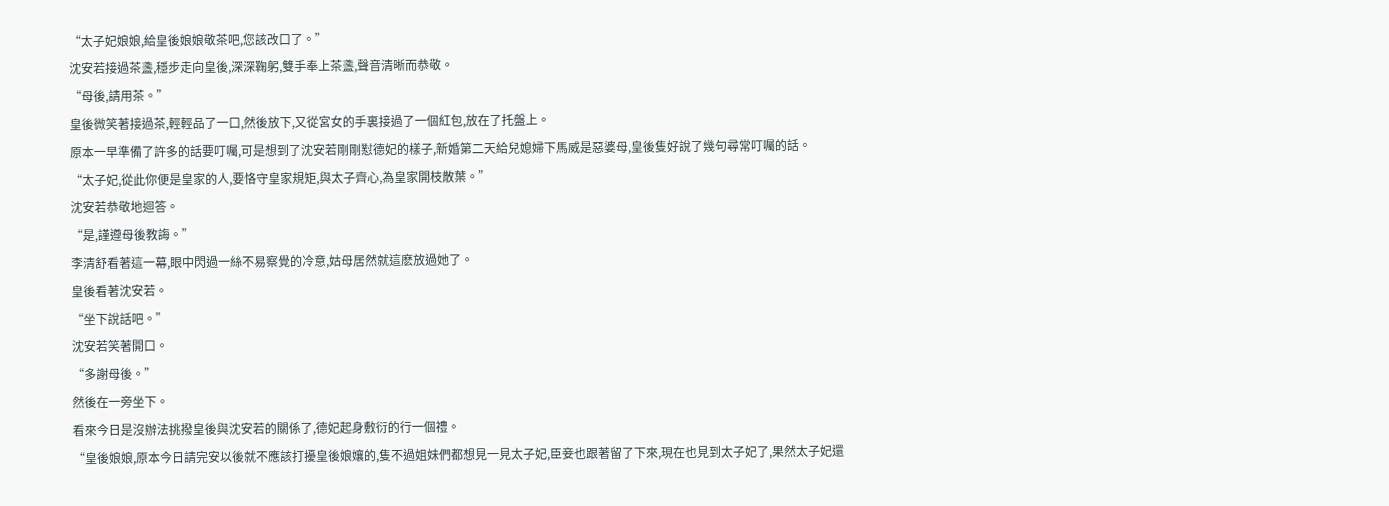“太子妃娘娘,給皇後娘娘敬茶吧,您該改口了。”
沈安若接過茶盞,穩步走向皇後,深深鞠躬,雙手奉上茶盞,聲音清晰而恭敬。
“母後,請用茶。”
皇後微笑著接過茶,輕輕品了一口,然後放下,又從宮女的手裏接過了一個紅包,放在了托盤上。
原本一早準備了許多的話要叮囑,可是想到了沈安若剛剛懟德妃的樣子,新婚第二天給兒媳婦下馬威是惡婆母,皇後隻好說了幾句尋常叮囑的話。
“太子妃,從此你便是皇家的人,要恪守皇家規矩,與太子齊心,為皇家開枝散葉。”
沈安若恭敬地迴答。
“是,謹遵母後教誨。”
李清舒看著這一幕,眼中閃過一絲不易察覺的冷意,姑母居然就這麽放過她了。
皇後看著沈安若。
“坐下說話吧。”
沈安若笑著開口。
“多謝母後。”
然後在一旁坐下。
看來今日是沒辦法挑撥皇後與沈安若的關係了,德妃起身敷衍的行一個禮。
“皇後娘娘,原本今日請完安以後就不應該打擾皇後娘孃的,隻不過姐妹們都想見一見太子妃,臣妾也跟著留了下來,現在也見到太子妃了,果然太子妃還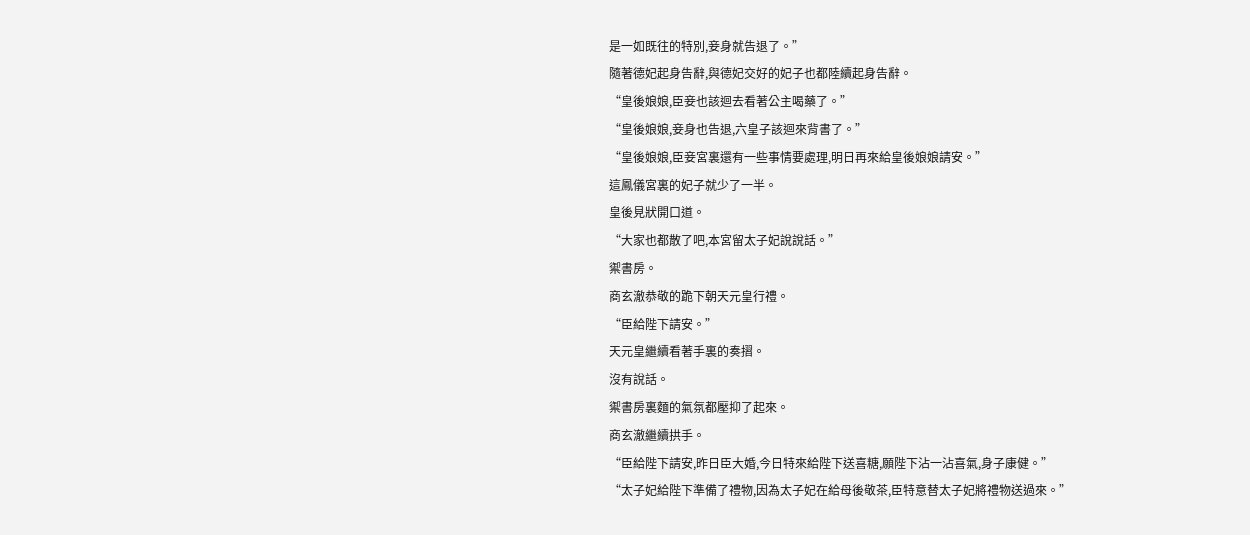是一如既往的特別,妾身就告退了。”
隨著德妃起身告辭,與德妃交好的妃子也都陸續起身告辭。
“皇後娘娘,臣妾也該迴去看著公主喝藥了。”
“皇後娘娘,妾身也告退,六皇子該迴來背書了。”
“皇後娘娘,臣妾宮裏還有一些事情要處理,明日再來給皇後娘娘請安。”
這鳳儀宮裏的妃子就少了一半。
皇後見狀開口道。
“大家也都散了吧,本宮留太子妃說說話。”
禦書房。
商玄澈恭敬的跪下朝天元皇行禮。
“臣給陛下請安。”
天元皇繼續看著手裏的奏摺。
沒有說話。
禦書房裏麵的氣氛都壓抑了起來。
商玄澈繼續拱手。
“臣給陛下請安,昨日臣大婚,今日特來給陛下送喜糖,願陛下沾一沾喜氣,身子康健。”
“太子妃給陛下準備了禮物,因為太子妃在給母後敬茶,臣特意替太子妃將禮物送過來。”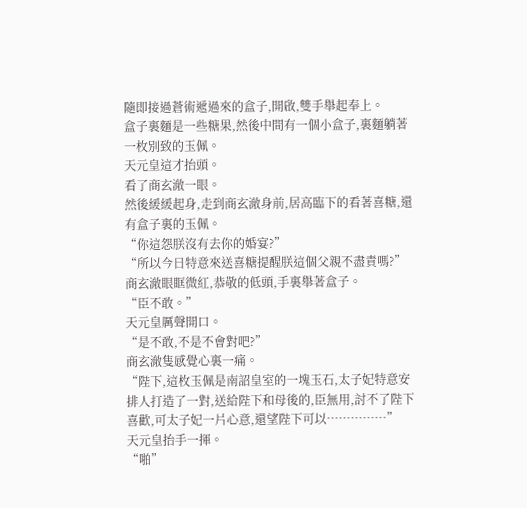隨即接過蒼術遞過來的盒子,開啟,雙手舉起奉上。
盒子裏麵是一些糖果,然後中間有一個小盒子,裏麵躺著一枚別致的玉佩。
天元皇這才抬頭。
看了商玄澈一眼。
然後緩緩起身,走到商玄澈身前,居高臨下的看著喜糖,還有盒子裏的玉佩。
“你這怨朕沒有去你的婚宴?”
“所以今日特意來送喜糖提醒朕這個父親不盡責嗎?”
商玄澈眼眶微紅,恭敬的低頭,手裏舉著盒子。
“臣不敢。”
天元皇厲聲開口。
“是不敢,不是不會對吧?”
商玄澈隻感覺心裏一痛。
“陛下,這枚玉佩是南詔皇室的一塊玉石,太子妃特意安排人打造了一對,送給陛下和母後的,臣無用,討不了陛下喜歡,可太子妃一片心意,還望陛下可以……………”
天元皇抬手一揮。
“啪”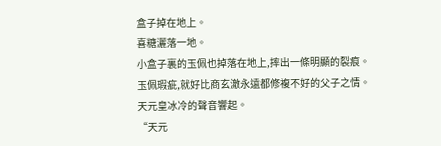盒子掉在地上。
喜糖灑落一地。
小盒子裏的玉佩也掉落在地上,摔出一條明顯的裂痕。
玉佩瑕疵,就好比商玄澈永遠都修複不好的父子之情。
天元皇冰冷的聲音響起。
“天元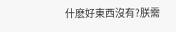什麽好東西沒有?朕需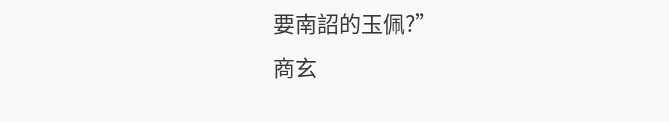要南詔的玉佩?”
商玄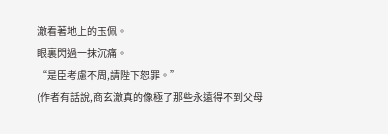澈看著地上的玉佩。
眼裏閃過一抹沉痛。
“是臣考慮不周,請陛下恕罪。”
(作者有話說,商玄澈真的像極了那些永遠得不到父母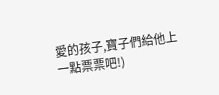愛的孩子,寶子們給他上一點票票吧!)